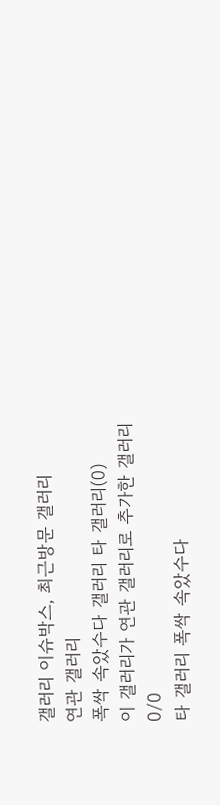갤러리 이슈박스, 최근방문 갤러리
연관 갤러리
폭싹 속았수다 갤러리 타 갤러리(0)
이 갤러리가 연관 갤러리로 추가한 갤러리
0/0
타 갤러리 폭싹 속았수다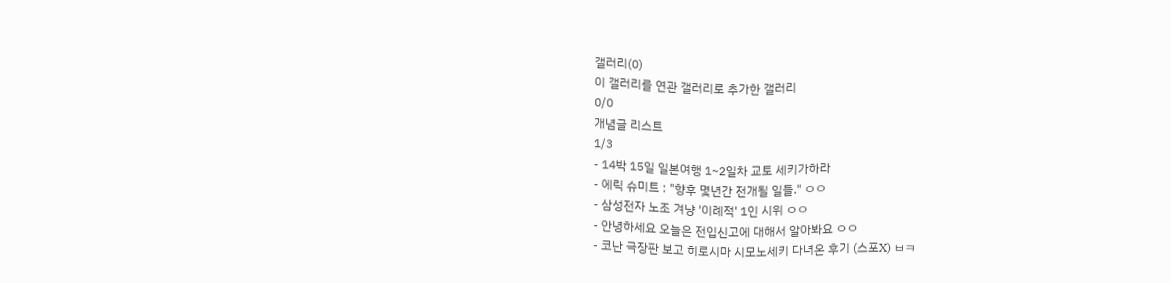갤러리(0)
이 갤러리를 연관 갤러리로 추가한 갤러리
0/0
개념글 리스트
1/3
- 14박 15일 일본여행 1~2일차 교토 세키가하라
- 에릭 슈미트 : "향후 몇년간 전개될 일들." ㅇㅇ
- 삼성전자 노조 겨냥 '이례적' 1인 시위 ㅇㅇ
- 안녕하세요 오늘은 전입신고에 대해서 알아봐요 ㅇㅇ
- 코난 극장판 보고 히로시마 시모노세키 다녀온 후기 (스포X) ㅂㅋ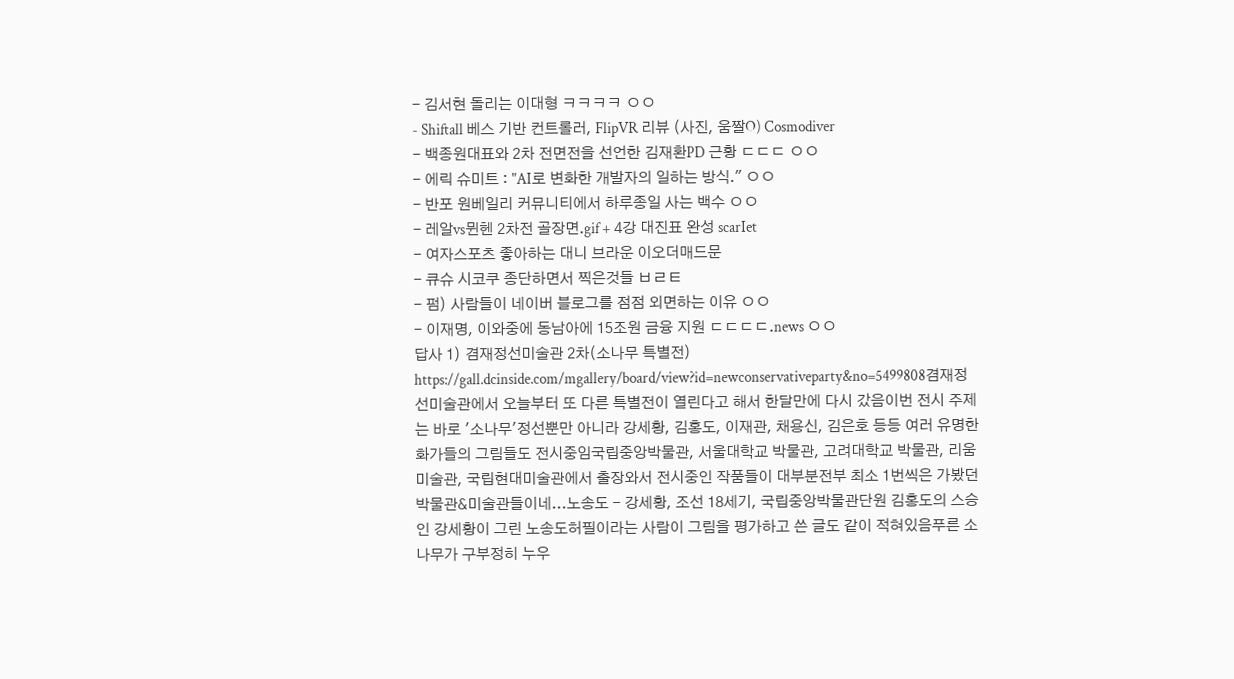- 김서현 돌리는 이대형 ㅋㅋㅋㅋ ㅇㅇ
- Shiftall 베스 기반 컨트롤러, FlipVR 리뷰 (사진, 움짤O) Cosmodiver
- 백종원대표와 2차 전면전을 선언한 김재환PD 근황 ㄷㄷㄷ ㅇㅇ
- 에릭 슈미트 : "AI로 변화한 개발자의 일하는 방식." ㅇㅇ
- 반포 원베일리 커뮤니티에서 하루종일 사는 백수 ㅇㅇ
- 레알vs뮌헨 2차전 골장면.gif + 4강 대진표 완성 scarIet
- 여자스포츠 좋아하는 대니 브라운 이오더매드문
- 큐슈 시코쿠 종단하면서 찍은것들 ㅂㄹㅌ
- 펌) 사람들이 네이버 블로그를 점점 외면하는 이유 ㅇㅇ
- 이재명, 이와중에 동남아에 15조원 금융 지원 ㄷㄷㄷㄷ.news ㅇㅇ
답사 1) 겸재정선미술관 2차(소나무 특별전)
https://gall.dcinside.com/mgallery/board/view?id=newconservativeparty&no=5499808겸재정선미술관에서 오늘부터 또 다른 특별전이 열린다고 해서 한달만에 다시 갔음이번 전시 주제는 바로 '소나무'정선뿐만 아니라 강세황, 김홍도, 이재관, 채용신, 김은호 등등 여러 유명한 화가들의 그림들도 전시중임국립중앙박물관, 서울대학교 박물관, 고려대학교 박물관, 리움미술관, 국립현대미술관에서 출장와서 전시중인 작품들이 대부분전부 최소 1번씩은 가봤던 박물관&미술관들이네...노송도 - 강세황, 조선 18세기, 국립중앙박물관단원 김홍도의 스승인 강세황이 그린 노송도허필이라는 사람이 그림을 평가하고 쓴 글도 같이 적혀있음푸른 소나무가 구부정히 누우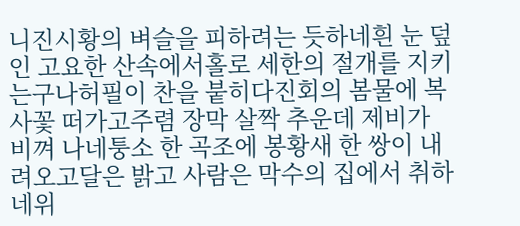니진시황의 벼슬을 피하려는 듯하네흰 눈 덮인 고요한 산속에서홀로 세한의 절개를 지키는구나허필이 찬을 붙히다진회의 봄물에 복사꽃 떠가고주렴 장막 살짝 추운데 제비가 비껴 나네퉁소 한 곡조에 봉황새 한 쌍이 내려오고달은 밝고 사람은 막수의 집에서 취하네위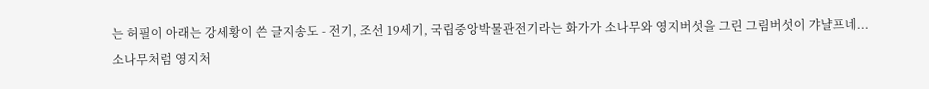는 허필이 아래는 강세황이 쓴 글지송도 - 전기, 조선 19세기, 국립중앙박물관전기라는 화가가 소나무와 영지버섯을 그린 그림버섯이 갸냘프네...소나무처럼 영지처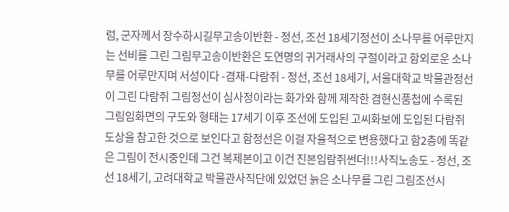럼, 군자께서 장수하시길무고송이반환 - 정선, 조선 18세기정선이 소나무를 어루만지는 선비를 그린 그림무고송이반환은 도연명의 귀거래사의 구절이라고 함외로운 소나무를 어루만지며 서성이다 -겸재-다람쥐 - 정선, 조선 18세기, 서울대학교 박물관정선이 그린 다람쥐 그림정선이 심사정이라는 화가와 함께 제작한 겸현신품첩에 수록된 그림임화면의 구도와 형태는 17세기 이후 조선에 도입된 고씨화보에 도입된 다람쥐 도상을 참고한 것으로 보인다고 함정선은 이걸 자율적으로 변용했다고 함2층에 똑같은 그림이 전시중인데 그건 복제본이고 이건 진본임람쥐썬더!!!사직노송도 - 정선, 조선 18세기, 고려대학교 박물관사직단에 있었던 늙은 소나무를 그린 그림조선시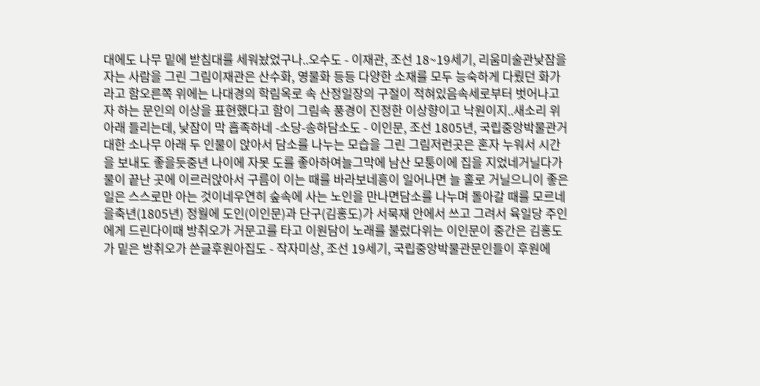대에도 나무 밑에 받침대를 세워놨었구나..오수도 - 이재관, 조선 18~19세기, 리움미술관낮잠을 자는 사람을 그린 그림이재관은 산수화, 영물화 등등 다양한 소재를 모두 능숙하게 다뤘던 화가라고 함오른쪽 위에는 나대경의 학림옥로 속 산정일장의 구절이 적혀있음속세로부터 벗어나고자 하는 문인의 이상을 표현했다고 함이 그림속 풍경이 진정한 이상향이고 낙원이지..새소리 위아래 들리는데, 낮잠이 막 흡족하네 -소당-송하담소도 - 이인문, 조선 1805년, 국립중앙박물관거대한 소나무 아래 두 인물이 앉아서 담소를 나누는 모습을 그린 그림저런곳은 혼자 누워서 시간을 보내도 좋을듯중년 나이에 자못 도를 좋아하여늘그막에 남산 모퉁이에 집을 지었네거닐다가 물이 끝난 곳에 이르러앉아서 구름이 이는 때를 바라보네흥이 일어나면 늘 홀로 거닐으니이 좋은 일은 스스로만 아는 것이네우연히 숲속에 사는 노인을 만나면담소를 나누며 돌아갈 때를 모르네을축년(1805년) 정월에 도인(이인문)과 단구(김홍도)가 서묵재 안에서 쓰고 그려서 육일당 주인에게 드린다이때 방취오가 거문고를 타고 이원담이 노래를 불렀다위는 이인문이 중간은 김홍도가 밑은 방취오가 쓴글후원아집도 - 작자미상, 조선 19세기, 국립중앙박물관문인들이 후원에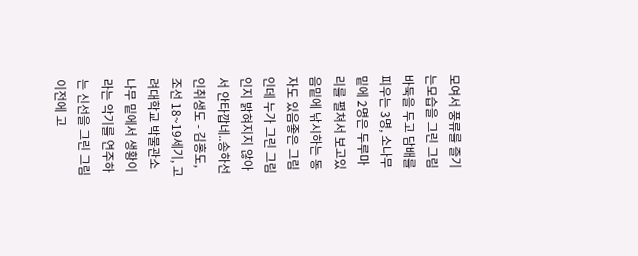모여서 풍류를 즐기는모습을 그린 그림바둑을 두고 담배를 피우는 3명, 소나무 밑에 2명은 두루마리를 펼쳐서 보고있음밑에 낚시하는 동자도 있음좋은 그림인데 누가 그린 그림인지 밝혀지지 않아서 안타깝네..송하선인취생도 - 김홍도, 조선 18~19세기, 고려대학교 박물관소나무 밑에서 생황이라는 악기를 연주하는 신선을 그린 그림이전에 고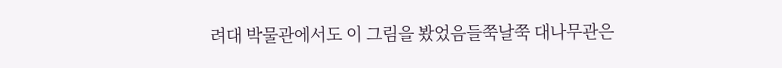려대 박물관에서도 이 그림을 봤었음들쭉날쭉 대나무관은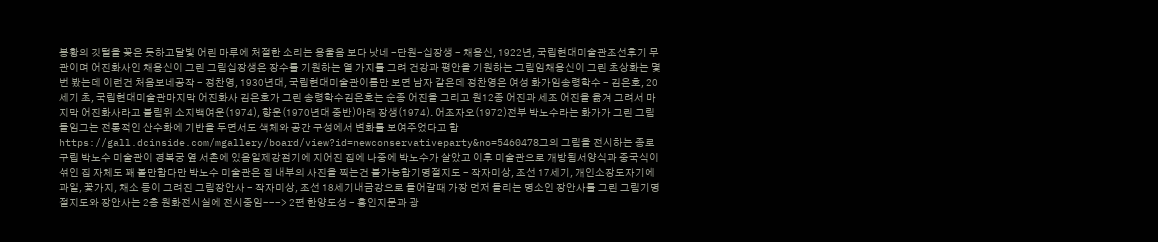봉황의 깃털을 꽂은 듯하고달빛 어린 마루에 처절한 소리는 용울음 보다 낫네 -단원-십장생 - 채용신, 1922년, 국립현대미술관조선후기 무관이며 어진화사인 채용신이 그린 그림십장생은 장수를 기원하는 열 가지를 그려 건강과 평안을 기원하는 그림임채용신이 그린 초상화는 몇번 봤는데 이런건 처음보네공작 - 정찬영, 1930년대, 국립현대미술관이름만 보면 남자 같은데 정찬영은 여성 화가임송령학수 - 김은호, 20세기 초, 국립현대미술관마지막 어진화사 김은호가 그린 송령학수김은호는 순종 어진을 그리고 원12종 어진과 세조 어진을 옮겨 그려서 마지막 어진화사라고 불림위 소지백여운(1974), 향운(1970년대 중반)아래 장생(1974). 어조자오(1972)전부 박노수라는 화가가 그린 그림들임그는 전통적인 산수화에 기반을 두면서도 색체와 공간 구성에서 변화를 보여주었다고 함https://gall.dcinside.com/mgallery/board/view?id=newconservativeparty&no=5460478그의 그림을 전시하는 종로구립 박노수 미술관이 경복궁 옆 서촌에 있음일제강점기에 지어진 집에 나중에 박노수가 살았고 이후 미술관으로 개방됨서양식과 중국식이 섞인 집 자체도 꽤 볼만함다만 박노수 미술관은 집 내부의 사진을 찍는건 불가능함기명절지도 - 작자미상, 조선 17세기, 개인소장도자기에 과일, 꽃가지, 채소 등이 그려진 그림장안사 - 작자미상, 조선 18세기내금강으로 들어갈때 가장 먼저 들리는 명소인 장안사를 그린 그림기명절지도와 장안사는 2층 원화전시실에 전시중임---> 2편 한양도성 - 흥인지문과 광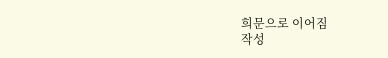희문으로 이어짐
작성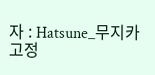자 : Hatsune_무지카고정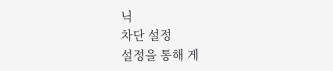닉
차단 설정
설정을 통해 게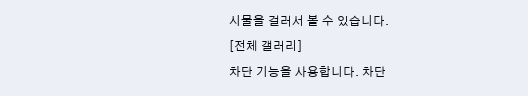시물을 걸러서 볼 수 있습니다.
[전체 갤러리]
차단 기능을 사용합니다. 차단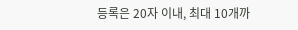등록은 20자 이내, 최대 10개까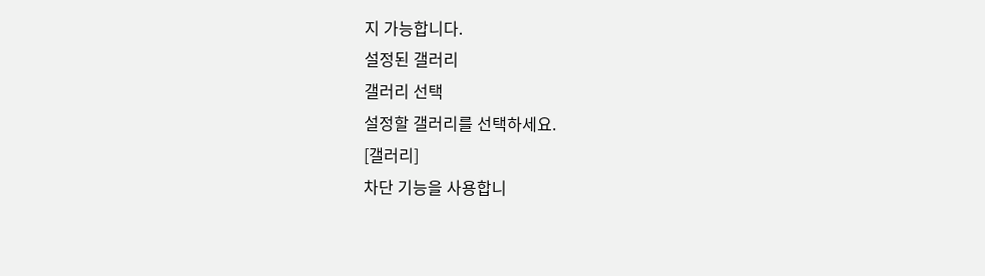지 가능합니다.
설정된 갤러리
갤러리 선택
설정할 갤러리를 선택하세요.
[갤러리]
차단 기능을 사용합니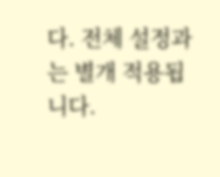다. 전체 설정과는 별개 적용됩니다.